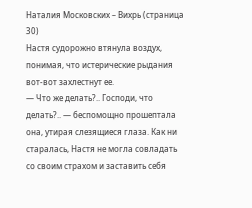Наталия Московских – Вихрь (страница 30)
Настя судорожно втянула воздух, понимая, что истерические рыдания вот-вот захлестнут ее.
— Что же делать?.. Господи, что делать?.. — беспомощно прошептала она, утирая слезящиеся глаза. Как ни старалась, Настя не могла совладать со своим страхом и заставить себя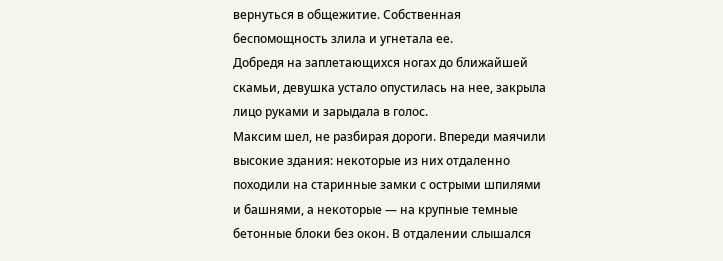вернуться в общежитие. Собственная беспомощность злила и угнетала ее.
Добредя на заплетающихся ногах до ближайшей скамьи, девушка устало опустилась на нее, закрыла лицо руками и зарыдала в голос.
Максим шел, не разбирая дороги. Впереди маячили высокие здания: некоторые из них отдаленно походили на старинные замки с острыми шпилями и башнями, а некоторые — на крупные темные бетонные блоки без окон. В отдалении слышался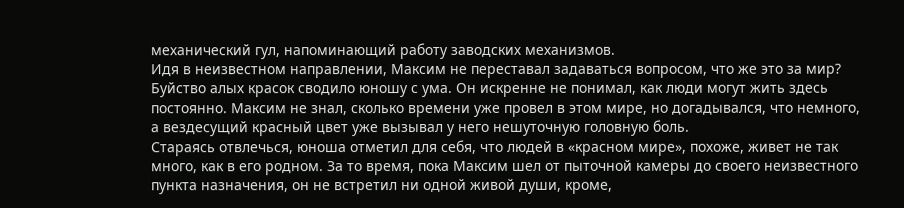механический гул, напоминающий работу заводских механизмов.
Идя в неизвестном направлении, Максим не переставал задаваться вопросом, что же это за мир? Буйство алых красок сводило юношу с ума. Он искренне не понимал, как люди могут жить здесь постоянно. Максим не знал, сколько времени уже провел в этом мире, но догадывался, что немного, а вездесущий красный цвет уже вызывал у него нешуточную головную боль.
Стараясь отвлечься, юноша отметил для себя, что людей в «красном мире», похоже, живет не так много, как в его родном. За то время, пока Максим шел от пыточной камеры до своего неизвестного пункта назначения, он не встретил ни одной живой души, кроме,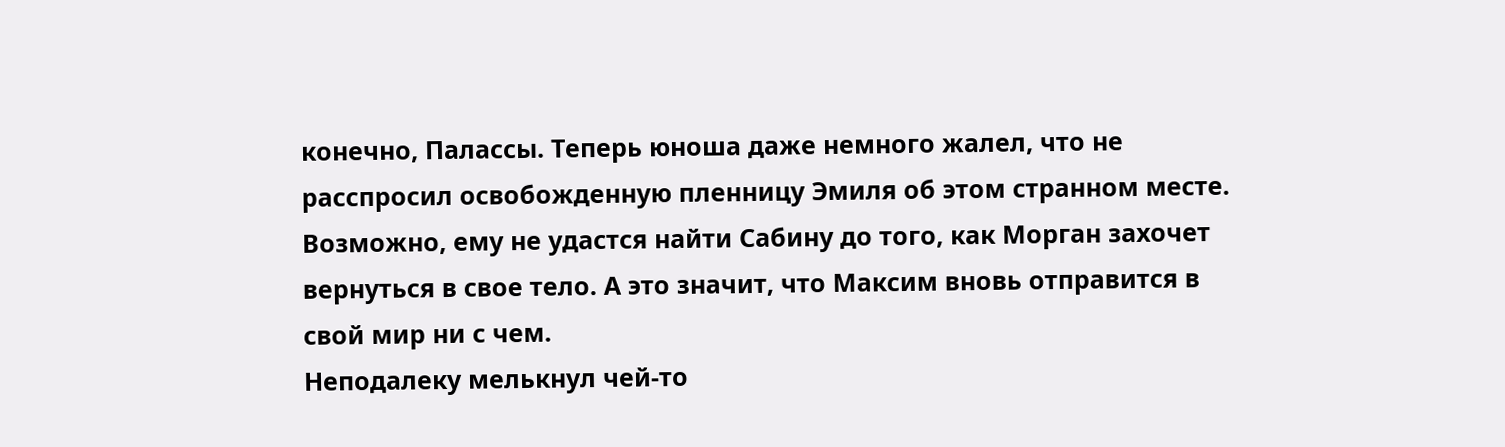конечно, Палассы. Теперь юноша даже немного жалел, что не расспросил освобожденную пленницу Эмиля об этом странном месте. Возможно, ему не удастся найти Сабину до того, как Морган захочет вернуться в свое тело. А это значит, что Максим вновь отправится в свой мир ни с чем.
Неподалеку мелькнул чей-то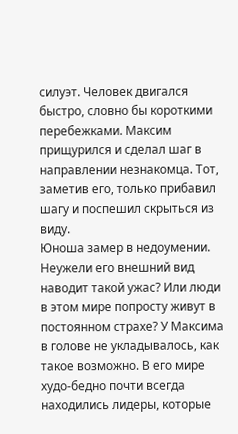силуэт. Человек двигался быстро, словно бы короткими перебежками. Максим прищурился и сделал шаг в направлении незнакомца. Тот, заметив его, только прибавил шагу и поспешил скрыться из виду.
Юноша замер в недоумении. Неужели его внешний вид наводит такой ужас? Или люди в этом мире попросту живут в постоянном страхе? У Максима в голове не укладывалось, как такое возможно. В его мире худо-бедно почти всегда находились лидеры, которые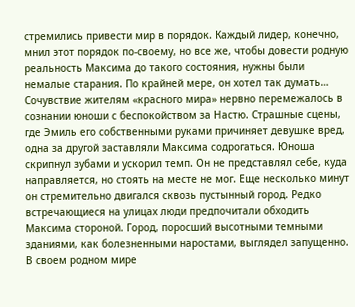стремились привести мир в порядок. Каждый лидер, конечно, мнил этот порядок по-своему, но все же, чтобы довести родную реальность Максима до такого состояния, нужны были немалые старания. По крайней мере, он хотел так думать…
Сочувствие жителям «красного мира» нервно перемежалось в сознании юноши с беспокойством за Настю. Страшные сцены, где Эмиль его собственными руками причиняет девушке вред, одна за другой заставляли Максима содрогаться. Юноша скрипнул зубами и ускорил темп. Он не представлял себе, куда направляется, но стоять на месте не мог. Еще несколько минут он стремительно двигался сквозь пустынный город. Редко встречающиеся на улицах люди предпочитали обходить Максима стороной. Город, поросший высотными темными зданиями, как болезненными наростами, выглядел запущенно. В своем родном мире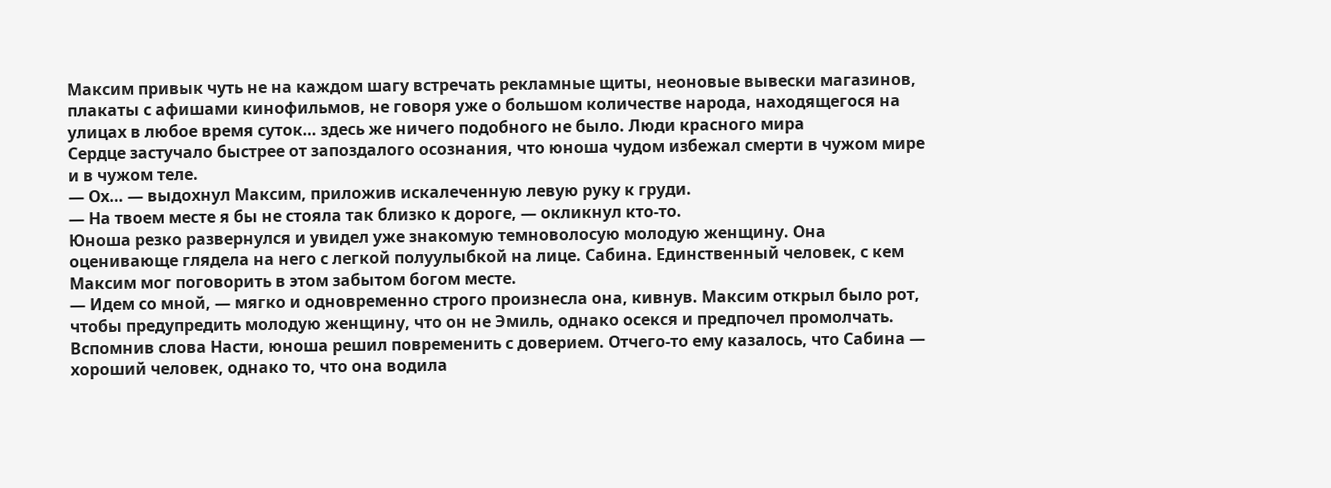Максим привык чуть не на каждом шагу встречать рекламные щиты, неоновые вывески магазинов, плакаты с афишами кинофильмов, не говоря уже о большом количестве народа, находящегося на улицах в любое время суток… здесь же ничего подобного не было. Люди красного мира
Сердце застучало быстрее от запоздалого осознания, что юноша чудом избежал смерти в чужом мире и в чужом теле.
— Ох… — выдохнул Максим, приложив искалеченную левую руку к груди.
— На твоем месте я бы не стояла так близко к дороге, — окликнул кто-то.
Юноша резко развернулся и увидел уже знакомую темноволосую молодую женщину. Она оценивающе глядела на него с легкой полуулыбкой на лице. Сабина. Единственный человек, с кем Максим мог поговорить в этом забытом богом месте.
— Идем со мной, — мягко и одновременно строго произнесла она, кивнув. Максим открыл было рот, чтобы предупредить молодую женщину, что он не Эмиль, однако осекся и предпочел промолчать. Вспомнив слова Насти, юноша решил повременить с доверием. Отчего-то ему казалось, что Сабина — хороший человек, однако то, что она водила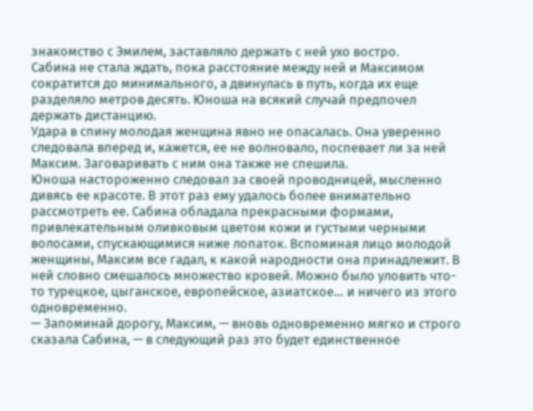знакомство с Эмилем, заставляло держать с ней ухо востро.
Сабина не стала ждать, пока расстояние между ней и Максимом сократится до минимального, а двинулась в путь, когда их еще разделяло метров десять. Юноша на всякий случай предпочел держать дистанцию.
Удара в спину молодая женщина явно не опасалась. Она уверенно следовала вперед и, кажется, ее не волновало, поспевает ли за ней Максим. Заговаривать с ним она также не спешила.
Юноша настороженно следовал за своей проводницей, мысленно дивясь ее красоте. В этот раз ему удалось более внимательно рассмотреть ее. Сабина обладала прекрасными формами, привлекательным оливковым цветом кожи и густыми черными волосами, спускающимися ниже лопаток. Вспоминая лицо молодой женщины, Максим все гадал, к какой народности она принадлежит. В ней словно смешалось множество кровей. Можно было уловить что-то турецкое, цыганское, европейское, азиатское… и ничего из этого одновременно.
— Запоминай дорогу, Максим, — вновь одновременно мягко и строго сказала Сабина, — в следующий раз это будет единственное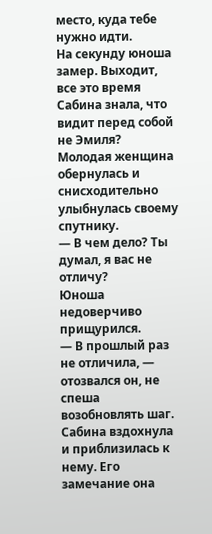место, куда тебе нужно идти.
На секунду юноша замер. Выходит, все это время Сабина знала, что видит перед собой не Эмиля?
Молодая женщина обернулась и снисходительно улыбнулась своему спутнику.
— В чем дело? Ты думал, я вас не отличу?
Юноша недоверчиво прищурился.
— В прошлый раз не отличила, — отозвался он, не спеша возобновлять шаг. Сабина вздохнула и приблизилась к нему. Его замечание она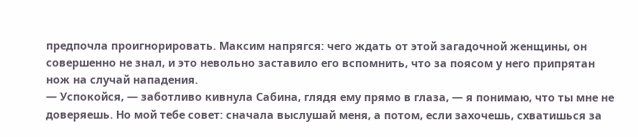предпочла проигнорировать. Максим напрягся: чего ждать от этой загадочной женщины, он совершенно не знал, и это невольно заставило его вспомнить, что за поясом у него припрятан нож на случай нападения.
— Успокойся, — заботливо кивнула Сабина, глядя ему прямо в глаза, — я понимаю, что ты мне не доверяешь. Но мой тебе совет: сначала выслушай меня, а потом, если захочешь, схватишься за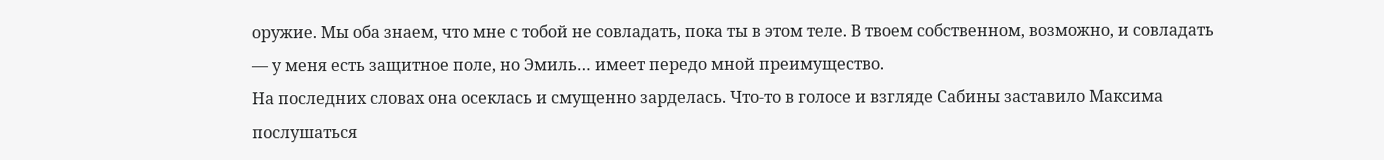оружие. Мы оба знаем, что мне с тобой не совладать, пока ты в этом теле. В твоем собственном, возможно, и совладать — у меня есть защитное поле, но Эмиль… имеет передо мной преимущество.
На последних словах она осеклась и смущенно зарделась. Что-то в голосе и взгляде Сабины заставило Максима послушаться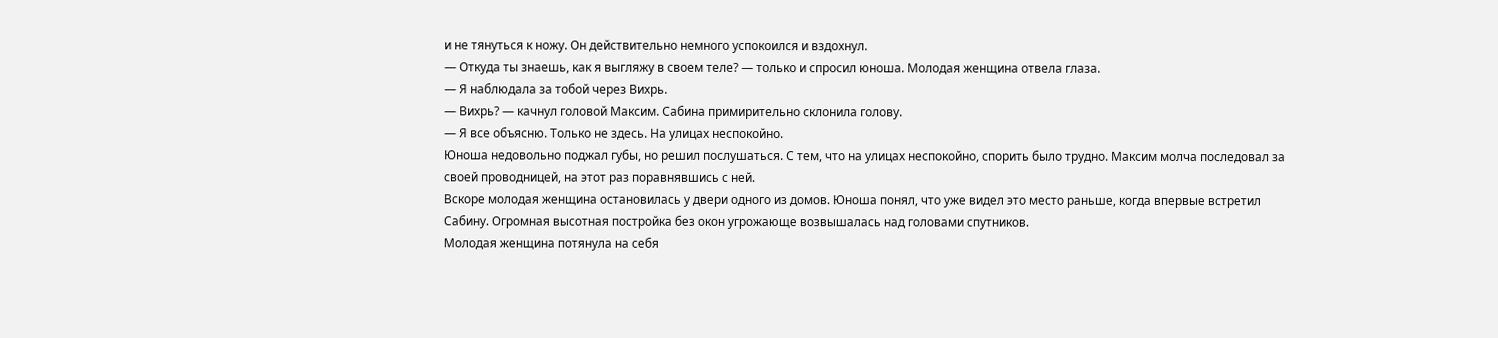и не тянуться к ножу. Он действительно немного успокоился и вздохнул.
— Откуда ты знаешь, как я выгляжу в своем теле? — только и спросил юноша. Молодая женщина отвела глаза.
— Я наблюдала за тобой через Вихрь.
— Вихрь? — качнул головой Максим. Сабина примирительно склонила голову.
— Я все объясню. Только не здесь. На улицах неспокойно.
Юноша недовольно поджал губы, но решил послушаться. С тем, что на улицах неспокойно, спорить было трудно. Максим молча последовал за своей проводницей, на этот раз поравнявшись с ней.
Вскоре молодая женщина остановилась у двери одного из домов. Юноша понял, что уже видел это место раньше, когда впервые встретил Сабину. Огромная высотная постройка без окон угрожающе возвышалась над головами спутников.
Молодая женщина потянула на себя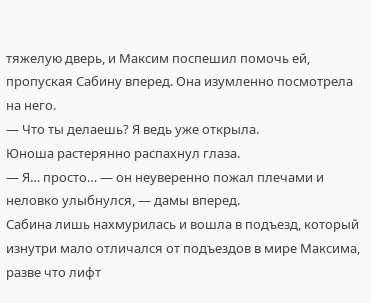тяжелую дверь, и Максим поспешил помочь ей, пропуская Сабину вперед. Она изумленно посмотрела на него.
— Что ты делаешь? Я ведь уже открыла.
Юноша растерянно распахнул глаза.
— Я… просто… — он неуверенно пожал плечами и неловко улыбнулся, — дамы вперед.
Сабина лишь нахмурилась и вошла в подъезд, который изнутри мало отличался от подъездов в мире Максима, разве что лифт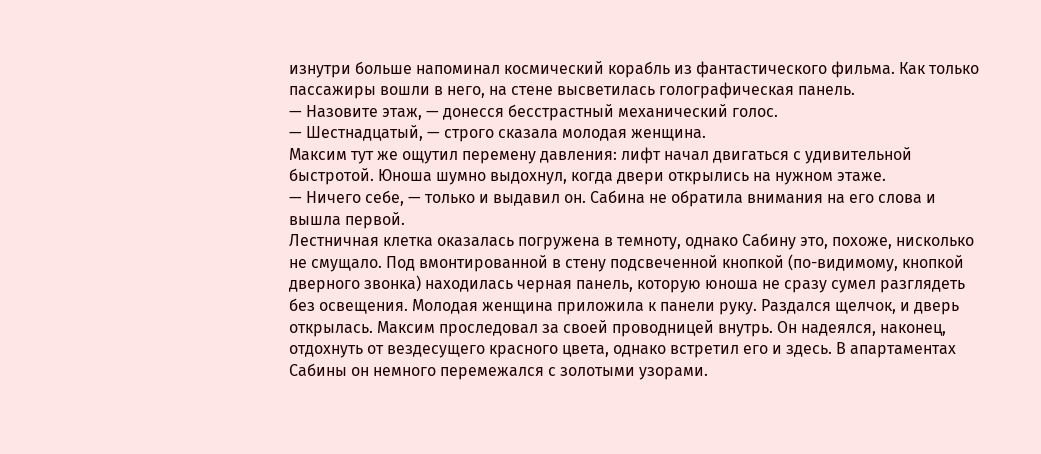изнутри больше напоминал космический корабль из фантастического фильма. Как только пассажиры вошли в него, на стене высветилась голографическая панель.
— Назовите этаж, — донесся бесстрастный механический голос.
— Шестнадцатый, — строго сказала молодая женщина.
Максим тут же ощутил перемену давления: лифт начал двигаться с удивительной быстротой. Юноша шумно выдохнул, когда двери открылись на нужном этаже.
— Ничего себе, — только и выдавил он. Сабина не обратила внимания на его слова и вышла первой.
Лестничная клетка оказалась погружена в темноту, однако Сабину это, похоже, нисколько не смущало. Под вмонтированной в стену подсвеченной кнопкой (по-видимому, кнопкой дверного звонка) находилась черная панель, которую юноша не сразу сумел разглядеть без освещения. Молодая женщина приложила к панели руку. Раздался щелчок, и дверь открылась. Максим проследовал за своей проводницей внутрь. Он надеялся, наконец, отдохнуть от вездесущего красного цвета, однако встретил его и здесь. В апартаментах Сабины он немного перемежался с золотыми узорами.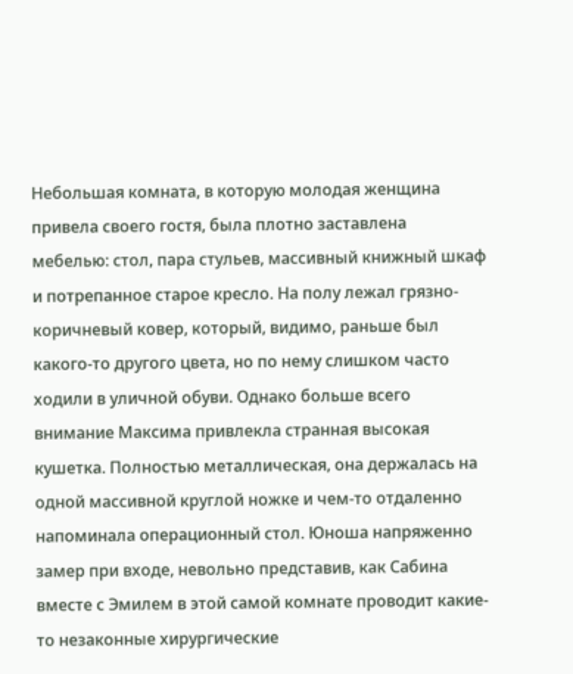Небольшая комната, в которую молодая женщина привела своего гостя, была плотно заставлена мебелью: стол, пара стульев, массивный книжный шкаф и потрепанное старое кресло. На полу лежал грязно-коричневый ковер, который, видимо, раньше был какого-то другого цвета, но по нему слишком часто ходили в уличной обуви. Однако больше всего внимание Максима привлекла странная высокая кушетка. Полностью металлическая, она держалась на одной массивной круглой ножке и чем-то отдаленно напоминала операционный стол. Юноша напряженно замер при входе, невольно представив, как Сабина вместе с Эмилем в этой самой комнате проводит какие-то незаконные хирургические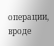операции, вроде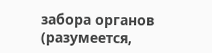забора органов (разумеется,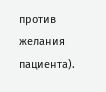против желания пациента).